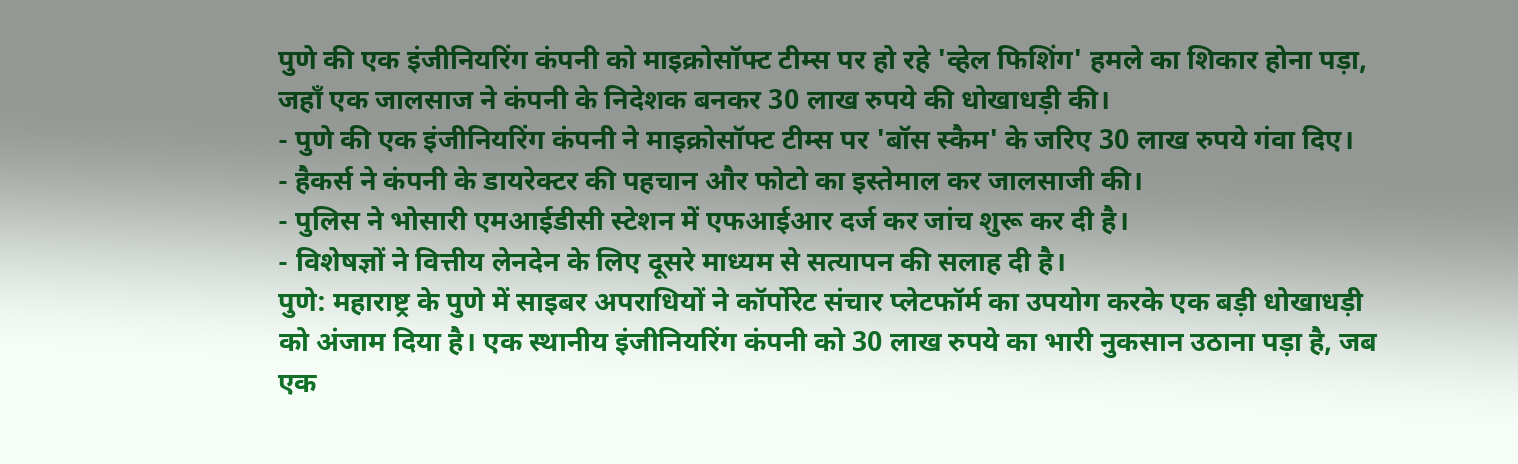पुणे की एक इंजीनियरिंग कंपनी को माइक्रोसॉफ्ट टीम्स पर हो रहे 'व्हेल फिशिंग' हमले का शिकार होना पड़ा, जहाँ एक जालसाज ने कंपनी के निदेशक बनकर 30 लाख रुपये की धोखाधड़ी की।
- पुणे की एक इंजीनियरिंग कंपनी ने माइक्रोसॉफ्ट टीम्स पर 'बॉस स्कैम' के जरिए 30 लाख रुपये गंवा दिए।
- हैकर्स ने कंपनी के डायरेक्टर की पहचान और फोटो का इस्तेमाल कर जालसाजी की।
- पुलिस ने भोसारी एमआईडीसी स्टेशन में एफआईआर दर्ज कर जांच शुरू कर दी है।
- विशेषज्ञों ने वित्तीय लेनदेन के लिए दूसरे माध्यम से सत्यापन की सलाह दी है।
पुणे: महाराष्ट्र के पुणे में साइबर अपराधियों ने कॉर्पोरेट संचार प्लेटफॉर्म का उपयोग करके एक बड़ी धोखाधड़ी को अंजाम दिया है। एक स्थानीय इंजीनियरिंग कंपनी को 30 लाख रुपये का भारी नुकसान उठाना पड़ा है, जब एक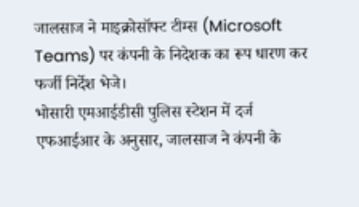जालसाज ने माइक्रोसॉफ्ट टीम्स (Microsoft Teams) पर कंपनी के निदेशक का रूप धारण कर फर्जी निर्देश भेजे।
भोसारी एमआईडीसी पुलिस स्टेशन में दर्ज एफआईआर के अनुसार, जालसाज ने कंपनी के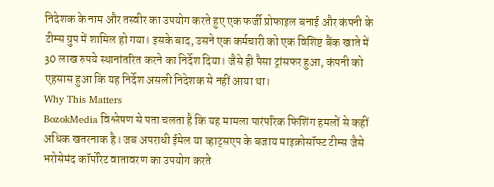निदेशक के नाम और तस्वीर का उपयोग करते हुए एक फर्जी प्रोफाइल बनाई और कंपनी के टीम्स ग्रुप में शामिल हो गया। इसके बाद, उसने एक कर्मचारी को एक विशिष्ट बैंक खाते में 30 लाख रुपये स्थानांतरित करने का निर्देश दिया। जैसे ही पैसा ट्रांसफर हुआ, कंपनी को एहसास हुआ कि यह निर्देश असली निदेशक से नहीं आया था।
Why This Matters
BozokMedia विश्लेषण से पता चलता है कि यह मामला पारंपरिक फिशिंग हमलों से कहीं अधिक खतरनाक है। जब अपराधी ईमेल या व्हाट्सएप के बजाय माइक्रोसॉफ्ट टीम्स जैसे भरोसेमंद कॉर्पोरेट वातावरण का उपयोग करते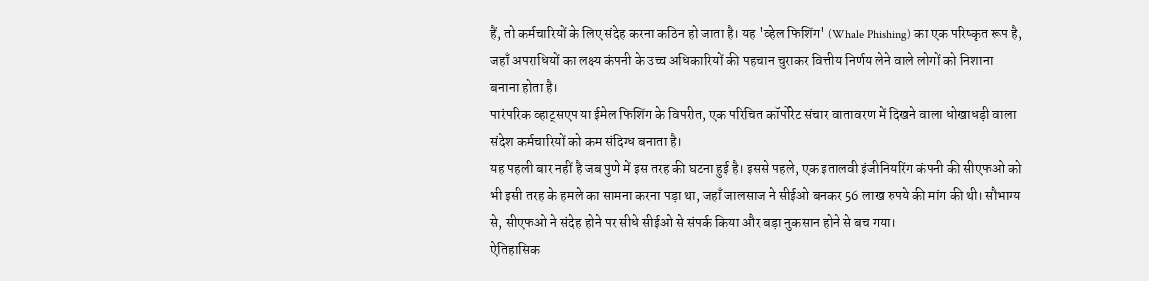हैं, तो कर्मचारियों के लिए संदेह करना कठिन हो जाता है। यह 'व्हेल फिशिंग' (Whale Phishing) का एक परिष्कृत रूप है, जहाँ अपराधियों का लक्ष्य कंपनी के उच्च अधिकारियों की पहचान चुराकर वित्तीय निर्णय लेने वाले लोगों को निशाना बनाना होता है।
पारंपरिक व्हाट्सएप या ईमेल फिशिंग के विपरीत, एक परिचित कॉर्पोरेट संचार वातावरण में दिखने वाला धोखाधड़ी वाला संदेश कर्मचारियों को कम संदिग्ध बनाता है।
यह पहली बार नहीं है जब पुणे में इस तरह की घटना हुई है। इससे पहले, एक इतालवी इंजीनियरिंग कंपनी की सीएफओ को भी इसी तरह के हमले का सामना करना पड़ा था, जहाँ जालसाज ने सीईओ बनकर 56 लाख रुपये की मांग की थी। सौभाग्य से, सीएफओ ने संदेह होने पर सीधे सीईओ से संपर्क किया और बड़ा नुकसान होने से बच गया।
ऐतिहासिक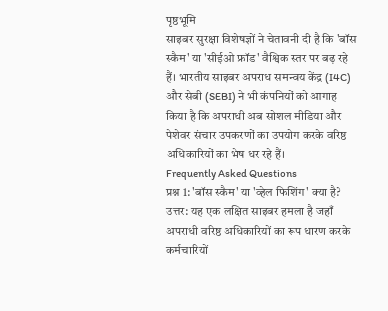पृष्ठभूमि
साइबर सुरक्षा विशेषज्ञों ने चेतावनी दी है कि 'बॉस स्कैम' या 'सीईओ फ्रॉड' वैश्विक स्तर पर बढ़ रहे हैं। भारतीय साइबर अपराध समन्वय केंद्र (I4C) और सेबी (SEBI) ने भी कंपनियों को आगाह किया है कि अपराधी अब सोशल मीडिया और पेशेवर संचार उपकरणों का उपयोग करके वरिष्ठ अधिकारियों का भेष धर रहे हैं।
Frequently Asked Questions
प्रश्न 1: 'बॉस स्कैम' या 'व्हेल फिशिंग' क्या है?
उत्तर: यह एक लक्षित साइबर हमला है जहाँ अपराधी वरिष्ठ अधिकारियों का रूप धारण करके कर्मचारियों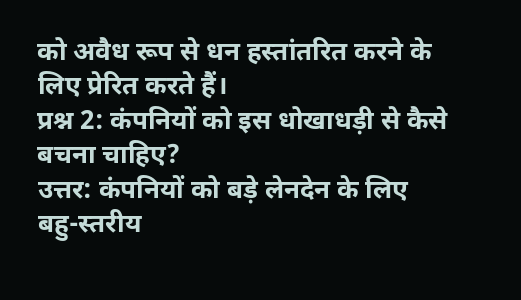को अवैध रूप से धन हस्तांतरित करने के लिए प्रेरित करते हैं।
प्रश्न 2: कंपनियों को इस धोखाधड़ी से कैसे बचना चाहिए?
उत्तर: कंपनियों को बड़े लेनदेन के लिए बहु-स्तरीय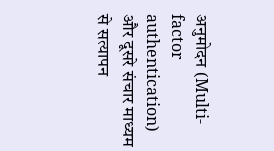अनुमोदन (Multi-factor authentication) और दूसरे संचार माध्यम से सत्यापन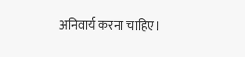अनिवार्य करना चाहिए।